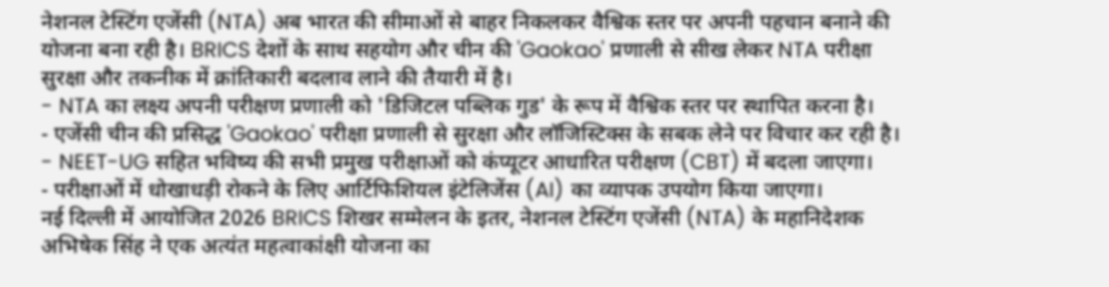नेशनल टेस्टिंग एजेंसी (NTA) अब भारत की सीमाओं से बाहर निकलकर वैश्विक स्तर पर अपनी पहचान बनाने की योजना बना रही है। BRICS देशों के साथ सहयोग और चीन की 'Gaokao' प्रणाली से सीख लेकर NTA परीक्षा सुरक्षा और तकनीक में क्रांतिकारी बदलाव लाने की तैयारी में है।
- NTA का लक्ष्य अपनी परीक्षण प्रणाली को 'डिजिटल पब्लिक गुड' के रूप में वैश्विक स्तर पर स्थापित करना है।
- एजेंसी चीन की प्रसिद्ध 'Gaokao' परीक्षा प्रणाली से सुरक्षा और लॉजिस्टिक्स के सबक लेने पर विचार कर रही है।
- NEET-UG सहित भविष्य की सभी प्रमुख परीक्षाओं को कंप्यूटर आधारित परीक्षण (CBT) में बदला जाएगा।
- परीक्षाओं में धोखाधड़ी रोकने के लिए आर्टिफिशियल इंटेलिजेंस (AI) का व्यापक उपयोग किया जाएगा।
नई दिल्ली में आयोजित 2026 BRICS शिखर सम्मेलन के इतर, नेशनल टेस्टिंग एजेंसी (NTA) के महानिदेशक अभिषेक सिंह ने एक अत्यंत महत्वाकांक्षी योजना का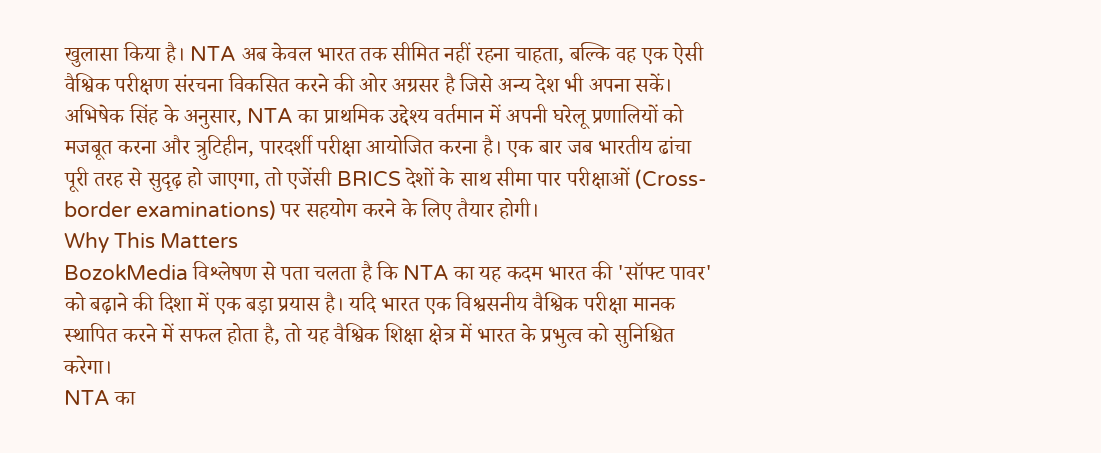खुलासा किया है। NTA अब केवल भारत तक सीमित नहीं रहना चाहता, बल्कि वह एक ऐसी वैश्विक परीक्षण संरचना विकसित करने की ओर अग्रसर है जिसे अन्य देश भी अपना सकें।
अभिषेक सिंह के अनुसार, NTA का प्राथमिक उद्देश्य वर्तमान में अपनी घरेलू प्रणालियों को मजबूत करना और त्रुटिहीन, पारदर्शी परीक्षा आयोजित करना है। एक बार जब भारतीय ढांचा पूरी तरह से सुदृढ़ हो जाएगा, तो एजेंसी BRICS देशों के साथ सीमा पार परीक्षाओं (Cross-border examinations) पर सहयोग करने के लिए तैयार होगी।
Why This Matters
BozokMedia विश्लेषण से पता चलता है कि NTA का यह कदम भारत की 'सॉफ्ट पावर' को बढ़ाने की दिशा में एक बड़ा प्रयास है। यदि भारत एक विश्वसनीय वैश्विक परीक्षा मानक स्थापित करने में सफल होता है, तो यह वैश्विक शिक्षा क्षेत्र में भारत के प्रभुत्व को सुनिश्चित करेगा।
NTA का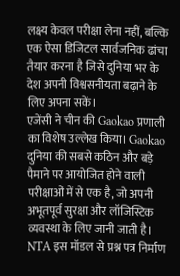लक्ष्य केवल परीक्षा लेना नहीं, बल्कि एक ऐसा डिजिटल सार्वजनिक ढांचा तैयार करना है जिसे दुनिया भर के देश अपनी विश्वसनीयता बढ़ाने के लिए अपना सकें।
एजेंसी ने चीन की Gaokao प्रणाली का विशेष उल्लेख किया। Gaokao दुनिया की सबसे कठिन और बड़े पैमाने पर आयोजित होने वाली परीक्षाओं में से एक है, जो अपनी अभूतपूर्व सुरक्षा और लॉजिस्टिक व्यवस्था के लिए जानी जाती है। NTA इस मॉडल से प्रश्न पत्र निर्माण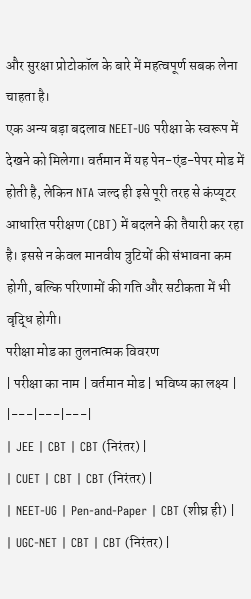और सुरक्षा प्रोटोकॉल के बारे में महत्वपूर्ण सबक लेना चाहता है।
एक अन्य बड़ा बदलाव NEET-UG परीक्षा के स्वरूप में देखने को मिलेगा। वर्तमान में यह पेन-एंड-पेपर मोड में होती है, लेकिन NTA जल्द ही इसे पूरी तरह से कंप्यूटर आधारित परीक्षण (CBT) में बदलने की तैयारी कर रहा है। इससे न केवल मानवीय त्रुटियों की संभावना कम होगी, बल्कि परिणामों की गति और सटीकता में भी वृद्धि होगी।
परीक्षा मोड का तुलनात्मक विवरण
| परीक्षा का नाम | वर्तमान मोड | भविष्य का लक्ष्य |
|---|---|---|
| JEE | CBT | CBT (निरंतर) |
| CUET | CBT | CBT (निरंतर) |
| NEET-UG | Pen-and-Paper | CBT (शीघ्र ही) |
| UGC-NET | CBT | CBT (निरंतर) |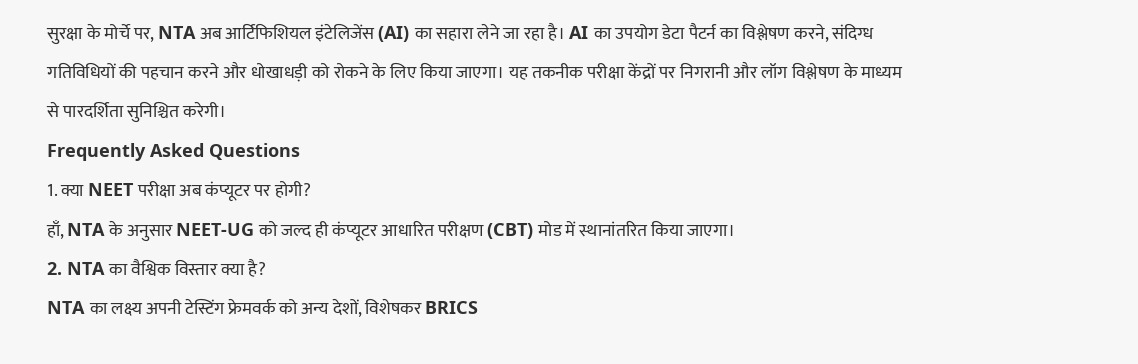सुरक्षा के मोर्चे पर, NTA अब आर्टिफिशियल इंटेलिजेंस (AI) का सहारा लेने जा रहा है। AI का उपयोग डेटा पैटर्न का विश्लेषण करने, संदिग्ध गतिविधियों की पहचान करने और धोखाधड़ी को रोकने के लिए किया जाएगा। यह तकनीक परीक्षा केंद्रों पर निगरानी और लॉग विश्लेषण के माध्यम से पारदर्शिता सुनिश्चित करेगी।
Frequently Asked Questions
1. क्या NEET परीक्षा अब कंप्यूटर पर होगी?
हाँ, NTA के अनुसार NEET-UG को जल्द ही कंप्यूटर आधारित परीक्षण (CBT) मोड में स्थानांतरित किया जाएगा।
2. NTA का वैश्विक विस्तार क्या है?
NTA का लक्ष्य अपनी टेस्टिंग फ्रेमवर्क को अन्य देशों, विशेषकर BRICS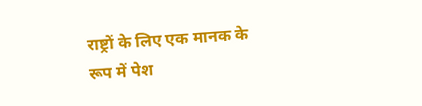राष्ट्रों के लिए एक मानक के रूप में पेश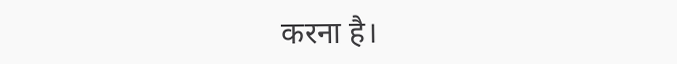करना है।